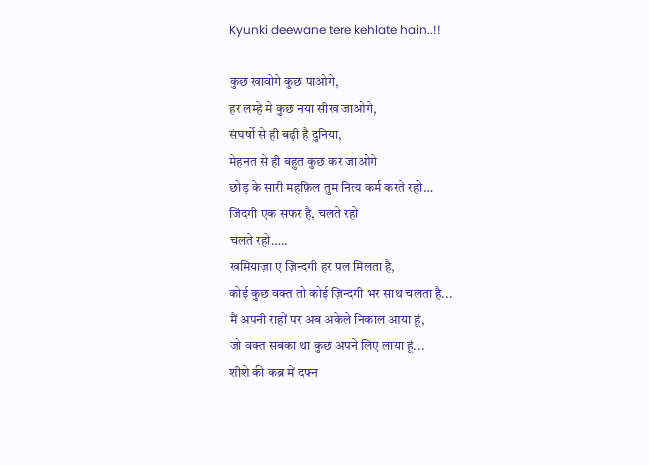Kyunki deewane tere kehlate hain..!!

कुछ खावोगे कुछ पाओगे,
हर लम्हे मे कुछ नया सीख जाओगे,
संघर्षो से ही बढ़ी है दुनिया,
मेहनत से ही बहुत कुछ कर जाओगे
छोड़ के सारी महफ़िल तुम नित्य कर्म करते रहो…
जिंदगी एक सफर है, चलते रहो
चलते रहो…..
खमियाज़ा ए ज़िन्दगी हर पल मिलता है,
कोई कुछ वक्त तो कोई ज़िन्दगी भर साथ चलता है...
मैं अपनी राहों पर अब अकेले निकाल आया हूं,
जो वक्त सबका था कुछ अपने लिए लाया हूं...
शीशे की कब्र में दफ्न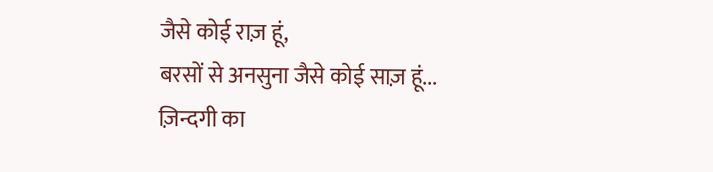जैसे कोई राज़ हूं,
बरसों से अनसुना जैसे कोई साज़ हूं...
ज़िन्दगी का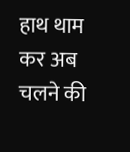हाथ थाम कर अब चलने की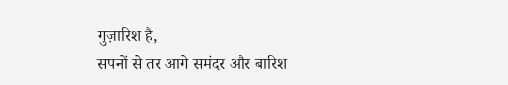गुज़ारिश है,
सपनों से तर आगे समंदर और बारिश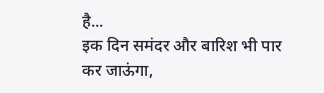है...
इक दिन समंदर और बारिश भी पार कर जाऊंगा,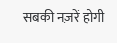सबकी नज़रें होगी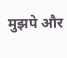मुझपे और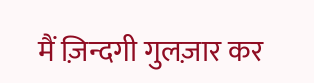मैं ज़िन्दगी गुलज़ार कर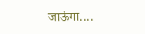जाऊंगा....